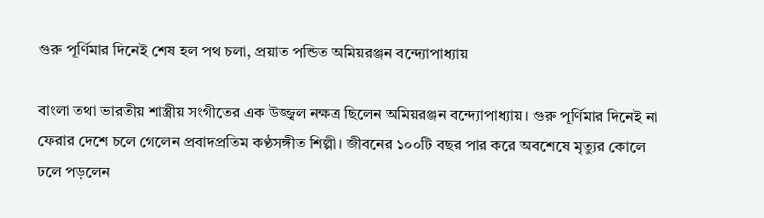গুরু পূর্ণিমার দিনেই শেষ হল পথ চলা, প্রয়াত পন্ডিত অমিয়রঞ্জন বন্দ্যোপাধ্যায়

বাংলা তথা ভারতীয় শাস্ত্রীয় সংগীতের এক উজ্জ্বল নক্ষত্র ছিলেন অমিয়রঞ্জন বন্দ্যোপাধ্যায়। গুরু পূর্ণিমার দিনেই না ফেরার দেশে চলে গেলেন প্রবাদপ্রতিম কণ্ঠসঙ্গীত শিল্পী। জীবনের ১০০টি বছর পার করে অবশেষে মৃত্যুর কোলে ঢলে পড়লেন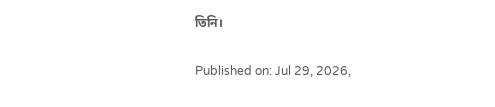তিনি।

Published on: Jul 29, 2026,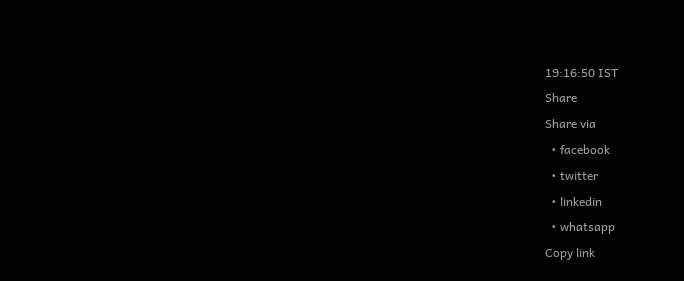19:16:50 IST
Share
Share via
  • facebook
  • twitter
  • linkedin
  • whatsapp
Copy link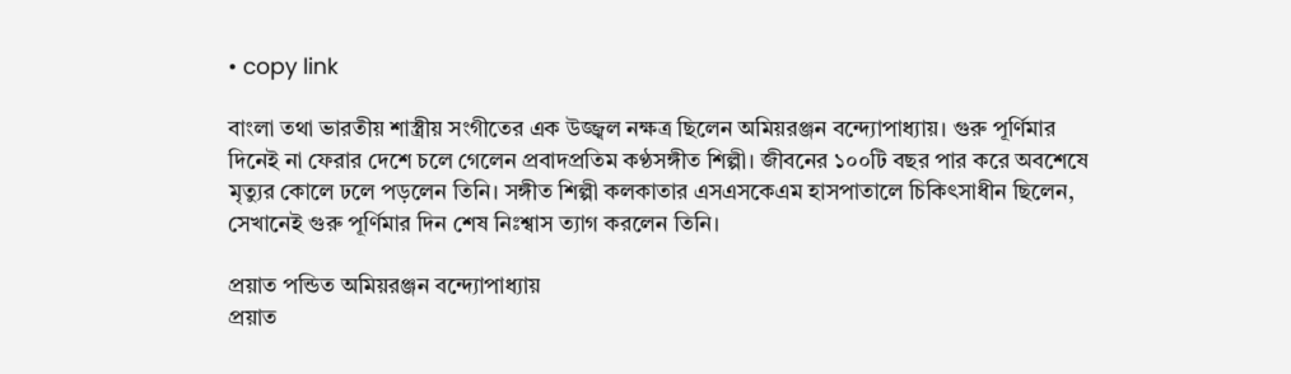• copy link

বাংলা তথা ভারতীয় শাস্ত্রীয় সংগীতের এক উজ্জ্বল নক্ষত্র ছিলেন অমিয়রঞ্জন বন্দ্যোপাধ্যায়। গুরু পূর্ণিমার দিনেই না ফেরার দেশে চলে গেলেন প্রবাদপ্রতিম কণ্ঠসঙ্গীত শিল্পী। জীবনের ১০০টি বছর পার করে অবশেষে মৃত্যুর কোলে ঢলে পড়লেন তিনি। সঙ্গীত শিল্পী কলকাতার এসএসকেএম হাসপাতালে চিকিৎসাধীন ছিলেন, সেখানেই গুরু পূর্ণিমার দিন শেষ নিঃশ্বাস ত্যাগ করলেন তিনি।

প্রয়াত পন্ডিত অমিয়রঞ্জন বন্দ্যোপাধ্যায়
প্রয়াত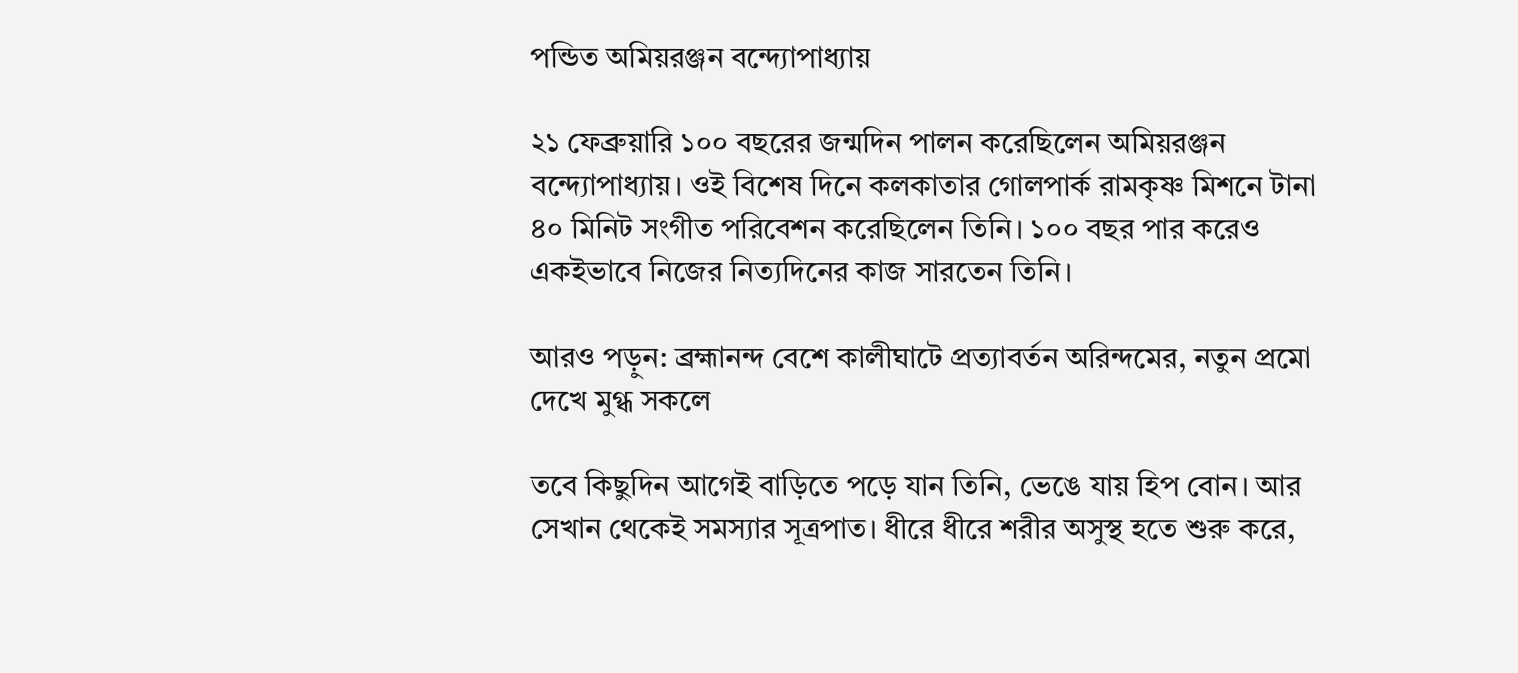পন্ডিত অমিয়রঞ্জন বন্দ্যোপাধ্যায়

২১ ফেব্রুয়ারি ১০০ বছরের জন্মদিন পালন করেছিলেন অমিয়রঞ্জন বন্দ্যোপাধ্যায়। ওই বিশেষ দিনে কলকাতার গোলপার্ক রামকৃষ্ণ মিশনে টানা ৪০ মিনিট সংগীত পরিবেশন করেছিলেন তিনি। ১০০ বছর পার করেও একইভাবে নিজের নিত্যদিনের কাজ সারতেন তিনি।

আরও পড়ুন: ব্রহ্মানন্দ বেশে কালীঘাটে প্রত্যাবর্তন অরিন্দমের, নতুন প্রমো দেখে মুগ্ধ সকলে

তবে কিছুদিন আগেই বাড়িতে পড়ে যান তিনি, ভেঙে যায় হিপ বোন। আর সেখান থেকেই সমস্যার সূত্রপাত। ধীরে ধীরে শরীর অসুস্থ হতে শুরু করে,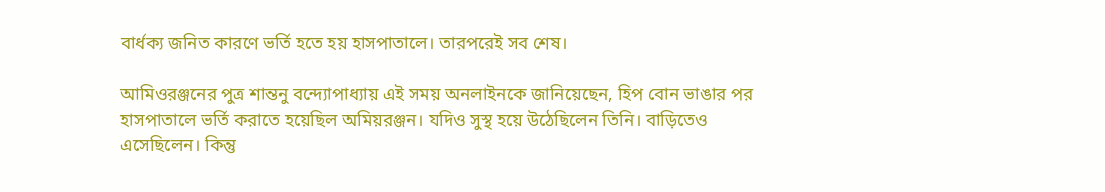বার্ধক্য জনিত কারণে ভর্তি হতে হয় হাসপাতালে। তারপরেই সব শেষ।

আমিওরঞ্জনের পুত্র শান্তনু বন্দ্যোপাধ্যায় এই সময় অনলাইনকে জানিয়েছেন, হিপ বোন ভাঙার পর হাসপাতালে ভর্তি করাতে হয়েছিল অমিয়রঞ্জন। যদিও সুস্থ হয়ে উঠেছিলেন তিনি। বাড়িতেও এসেছিলেন। কিন্তু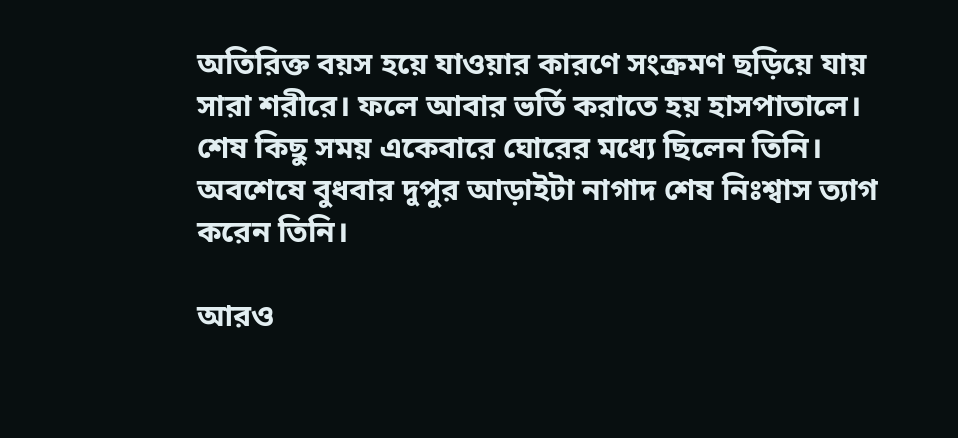অতিরিক্ত বয়স হয়ে যাওয়ার কারণে সংক্রমণ ছড়িয়ে যায় সারা শরীরে। ফলে আবার ভর্তি করাতে হয় হাসপাতালে। শেষ কিছু সময় একেবারে ঘোরের মধ্যে ছিলেন তিনি। অবশেষে বুধবার দুপুর আড়াইটা নাগাদ শেষ নিঃশ্বাস ত্যাগ করেন তিনি।

আরও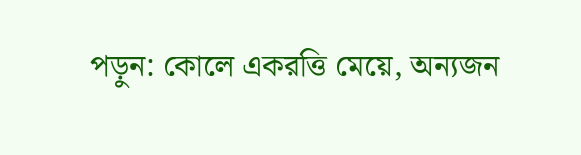পড়ুন: কোলে একরত্তি মেয়ে, অন্যজন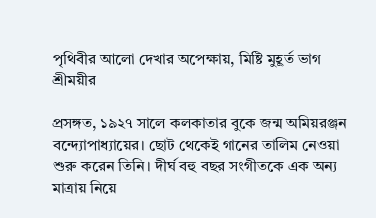পৃথিবীর আলো দেখার অপেক্ষায়, মিষ্টি মুহূর্ত ভাগ শ্রীময়ীর

প্রসঙ্গত, ১৯২৭ সালে কলকাতার বুকে জন্ম অমিয়রঞ্জন বন্দ্যোপাধ্যায়ের। ছোট থেকেই গানের তালিম নেওয়া শুরু করেন তিনি। দীর্ঘ বহু বছর সংগীতকে এক অন্য মাত্রায় নিয়ে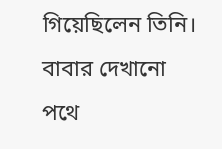গিয়েছিলেন তিনি। বাবার দেখানো পথে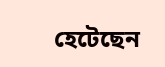হেটেছেন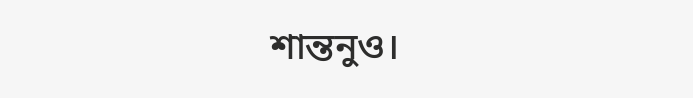শান্তনুও।